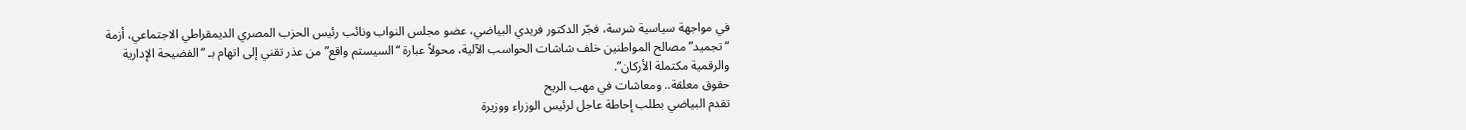في مواجهة سياسية شرسة، فجّر الدكتور فريدي البياضي، عضو مجلس النواب ونائب رئيس الحزب المصري الديمقراطي الاجتماعي، أزمة “تجميد” مصالح المواطنين خلف شاشات الحواسب الآلية، محولاً عبارة “السيستم واقع” من عذر تقني إلى اتهام بـ “الفضيحة الإدارية والرقمية مكتملة الأركان”.
حقوق معلقة.. ومعاشات في مهب الريح
تقدم البياضي بطلب إحاطة عاجل لرئيس الوزراء ووزيرة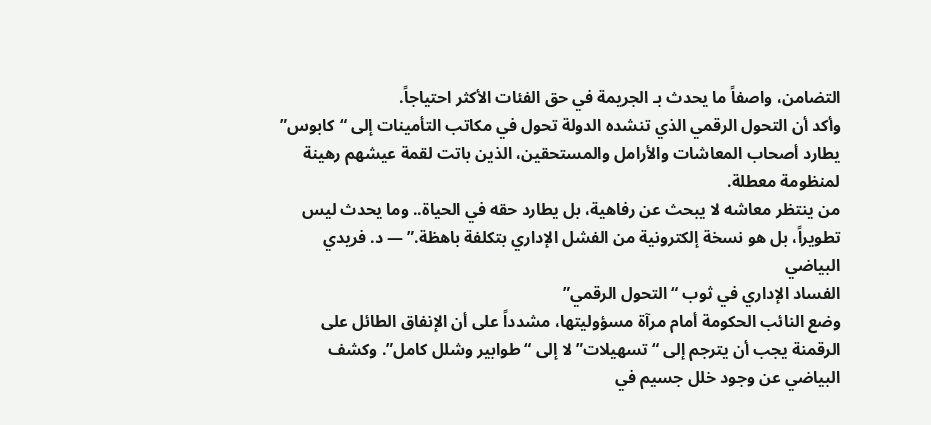التضامن، واصفاً ما يحدث بـ الجريمة في حق الفئات الأكثر احتياجاً.
وأكد أن التحول الرقمي الذي تنشده الدولة تحول في مكاتب التأمينات إلى “كابوس” يطارد أصحاب المعاشات والأرامل والمستحقين، الذين باتت لقمة عيشهم رهينة لمنظومة معطلة.
من ينتظر معاشه لا يبحث عن رفاهية، بل يطارد حقه في الحياة.. وما يحدث ليس تطويراً، بل هو نسخة إلكترونية من الفشل الإداري بتكلفة باهظة.” — د. فريدي البياضي
الفساد الإداري في ثوب “التحول الرقمي”
وضع النائب الحكومة أمام مرآة مسؤوليتها، مشدداً على أن الإنفاق الطائل على الرقمنة يجب أن يترجم إلى “تسهيلات” لا إلى “طوابير وشلل كامل”. وكشف البياضي عن وجود خلل جسيم في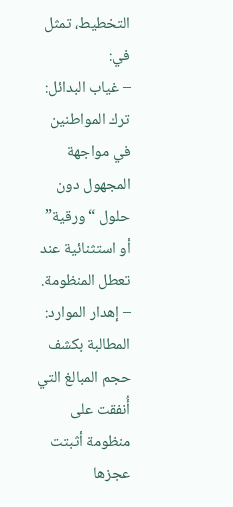التخطيط، تمثل في:
– غياب البدائل: ترك المواطنين في مواجهة المجهول دون حلول “ورقية” أو استثنائية عند تعطل المنظومة.
– إهدار الموارد: المطالبة بكشف حجم المبالغ التي أُنفقت على منظومة أثبتت عجزها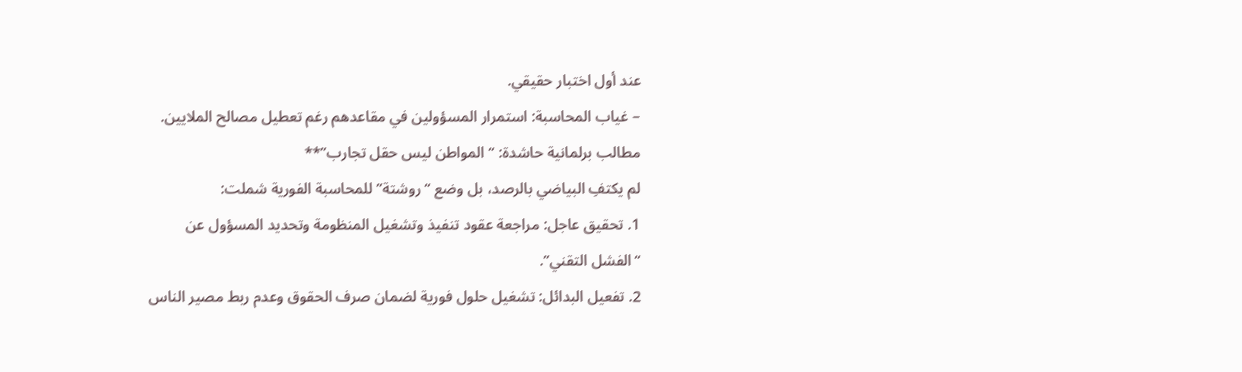عند أول اختبار حقيقي.
– غياب المحاسبة: استمرار المسؤولين في مقاعدهم رغم تعطيل مصالح الملايين.
مطالب برلمانية حاشدة: “المواطن ليس حقل تجارب”**
لم يكتفِ البياضي بالرصد، بل وضع “روشتة” للمحاسبة الفورية شملت:
1. تحقيق عاجل: مراجعة عقود تنفيذ وتشغيل المنظومة وتحديد المسؤول عن “الفشل التقني”.
2. تفعيل البدائل: تشغيل حلول فورية لضمان صرف الحقوق وعدم ربط مصير الناس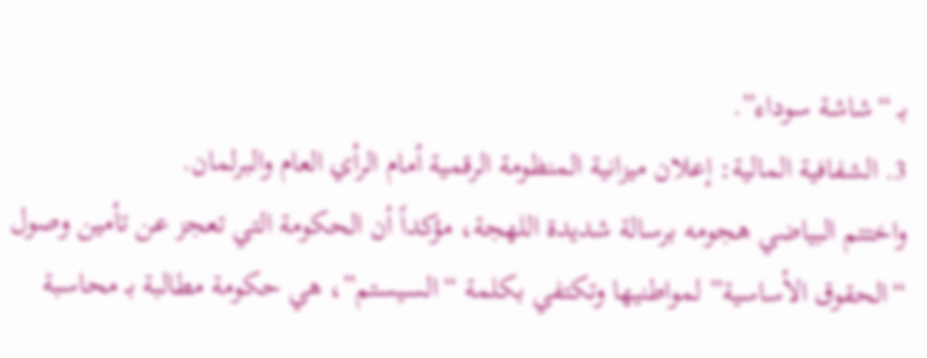بـ “شاشة سوداء”.
3. الشفافية المالية: إعلان ميزانية المنظومة الرقمية أمام الرأي العام والبرلمان.
واختتم البياضي هجومه برسالة شديدة اللهجة، مؤكداً أن الحكومة التي تعجز عن تأمين وصول “الحقوق الأساسية” لمواطنيها وتكتفي بكلمة “السيستم”، هي حكومة مطالبة بـ محاسبة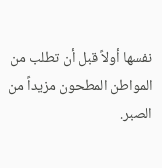نفسها أولاً قبل أن تطلب من المواطن المطحون مزيداً من الصبر.